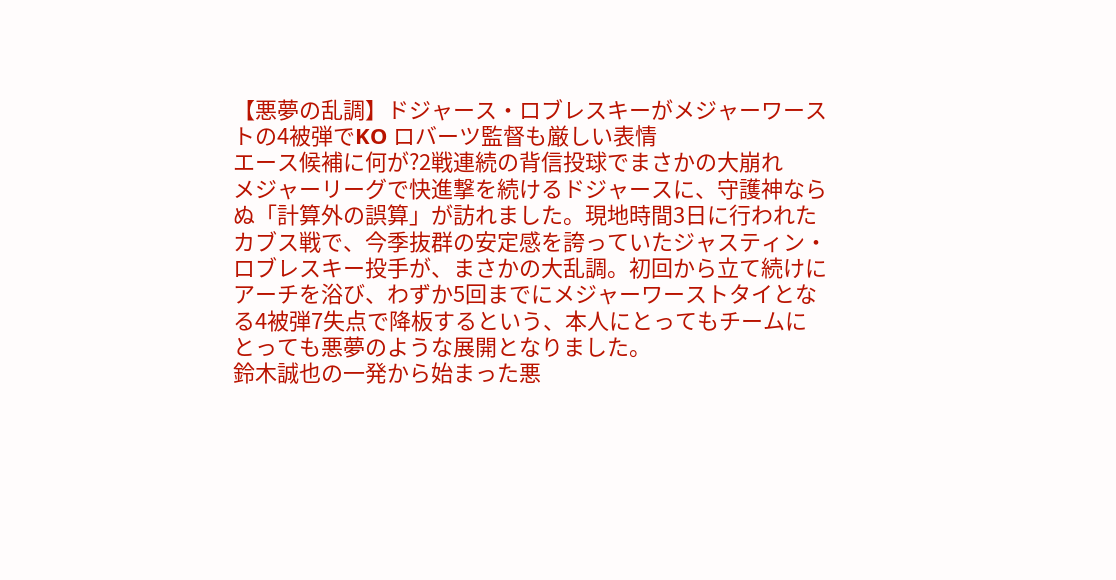【悪夢の乱調】ドジャース・ロブレスキーがメジャーワーストの4被弾でKO ロバーツ監督も厳しい表情
エース候補に何が?2戦連続の背信投球でまさかの大崩れ
メジャーリーグで快進撃を続けるドジャースに、守護神ならぬ「計算外の誤算」が訪れました。現地時間3日に行われたカブス戦で、今季抜群の安定感を誇っていたジャスティン・ロブレスキー投手が、まさかの大乱調。初回から立て続けにアーチを浴び、わずか5回までにメジャーワーストタイとなる4被弾7失点で降板するという、本人にとってもチームにとっても悪夢のような展開となりました。
鈴木誠也の一発から始まった悪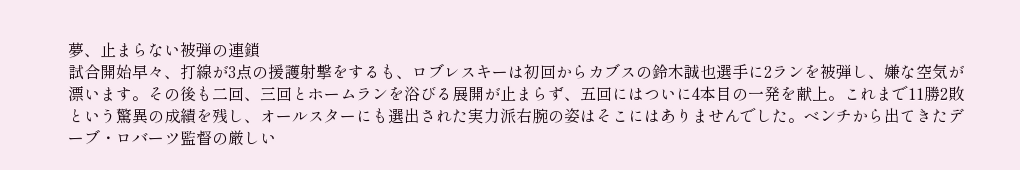夢、止まらない被弾の連鎖
試合開始早々、打線が3点の援護射撃をするも、ロブレスキーは初回からカブスの鈴木誠也選手に2ランを被弾し、嫌な空気が漂います。その後も二回、三回とホームランを浴びる展開が止まらず、五回にはついに4本目の一発を献上。これまで11勝2敗という驚異の成績を残し、オールスターにも選出された実力派右腕の姿はそこにはありませんでした。ベンチから出てきたデーブ・ロバーツ監督の厳しい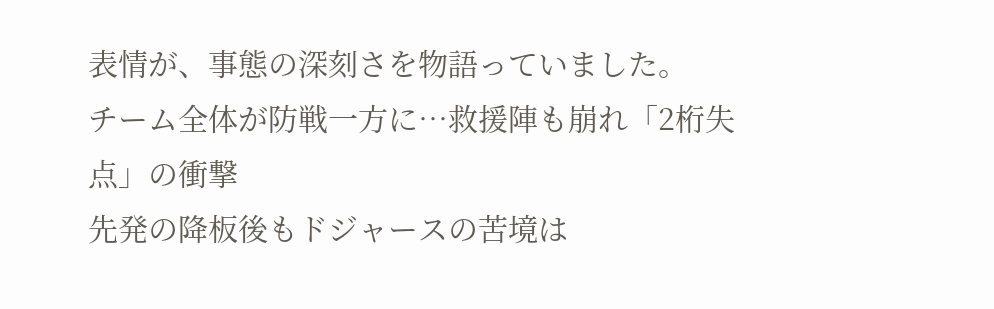表情が、事態の深刻さを物語っていました。
チーム全体が防戦一方に…救援陣も崩れ「2桁失点」の衝撃
先発の降板後もドジャースの苦境は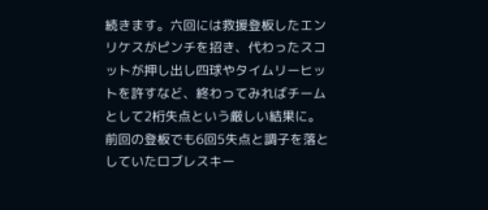続きます。六回には救援登板したエンリケスがピンチを招き、代わったスコットが押し出し四球やタイムリーヒットを許すなど、終わってみればチームとして2桁失点という厳しい結果に。前回の登板でも6回5失点と調子を落としていたロブレスキー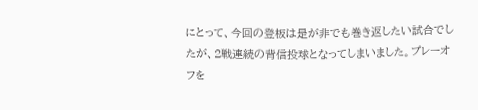にとって、今回の登板は是が非でも巻き返したい試合でしたが、2戦連続の背信投球となってしまいました。プレーオフを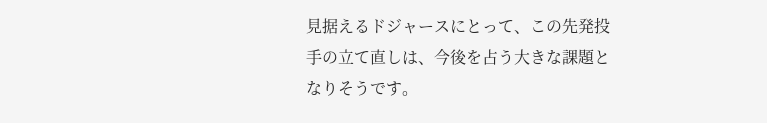見据えるドジャースにとって、この先発投手の立て直しは、今後を占う大きな課題となりそうです。